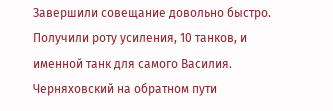Завершили совещание довольно быстро. Получили роту усиления, 10 танков, и именной танк для самого Василия. Черняховский на обратном пути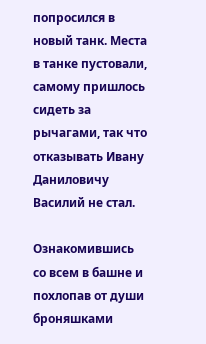попросился в новый танк. Места в танке пустовали, самому пришлось сидеть за рычагами, так что отказывать Ивану Даниловичу Василий не стал.

Ознакомившись со всем в башне и похлопав от души броняшками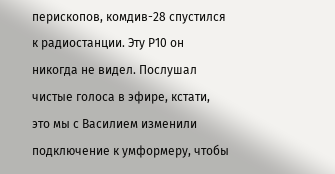перископов, комдив-28 спустился к радиостанции. Эту Р10 он никогда не видел. Послушал чистые голоса в эфире, кстати, это мы с Василием изменили подключение к умформеру, чтобы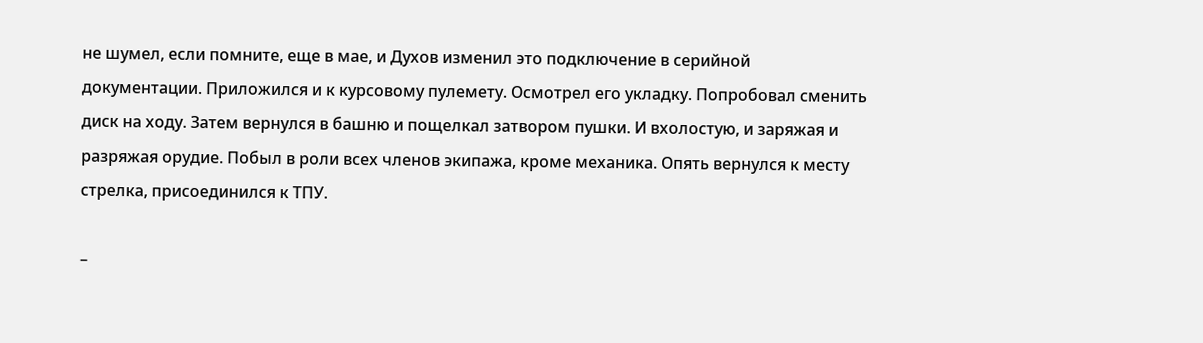не шумел, если помните, еще в мае, и Духов изменил это подключение в серийной документации. Приложился и к курсовому пулемету. Осмотрел его укладку. Попробовал сменить диск на ходу. Затем вернулся в башню и пощелкал затвором пушки. И вхолостую, и заряжая и разряжая орудие. Побыл в роли всех членов экипажа, кроме механика. Опять вернулся к месту стрелка, присоединился к ТПУ.

–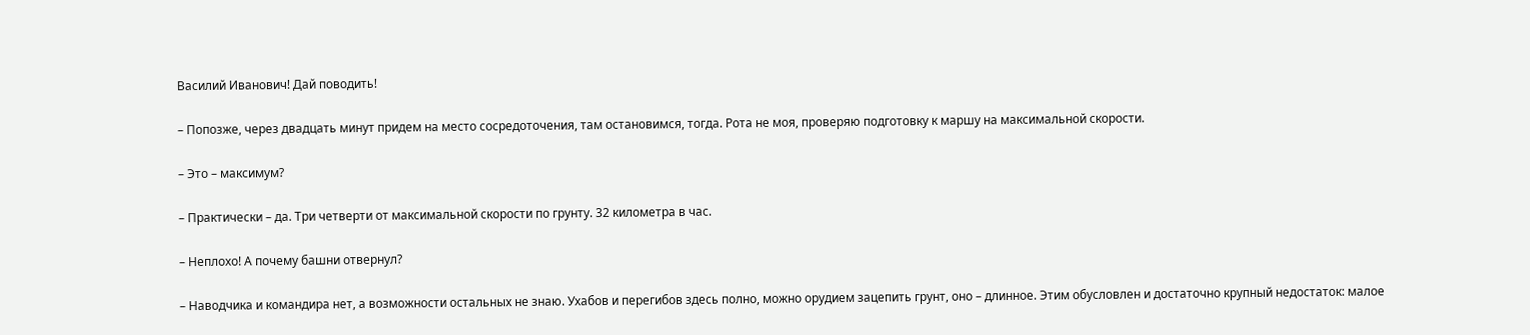Василий Иванович! Дай поводить!

– Попозже, через двадцать минут придем на место сосредоточения, там остановимся, тогда. Рота не моя, проверяю подготовку к маршу на максимальной скорости.

– Это – максимум?

– Практически – да. Три четверти от максимальной скорости по грунту. 32 километра в час.

– Неплохо! А почему башни отвернул?

– Наводчика и командира нет, а возможности остальных не знаю. Ухабов и перегибов здесь полно, можно орудием зацепить грунт, оно – длинное. Этим обусловлен и достаточно крупный недостаток: малое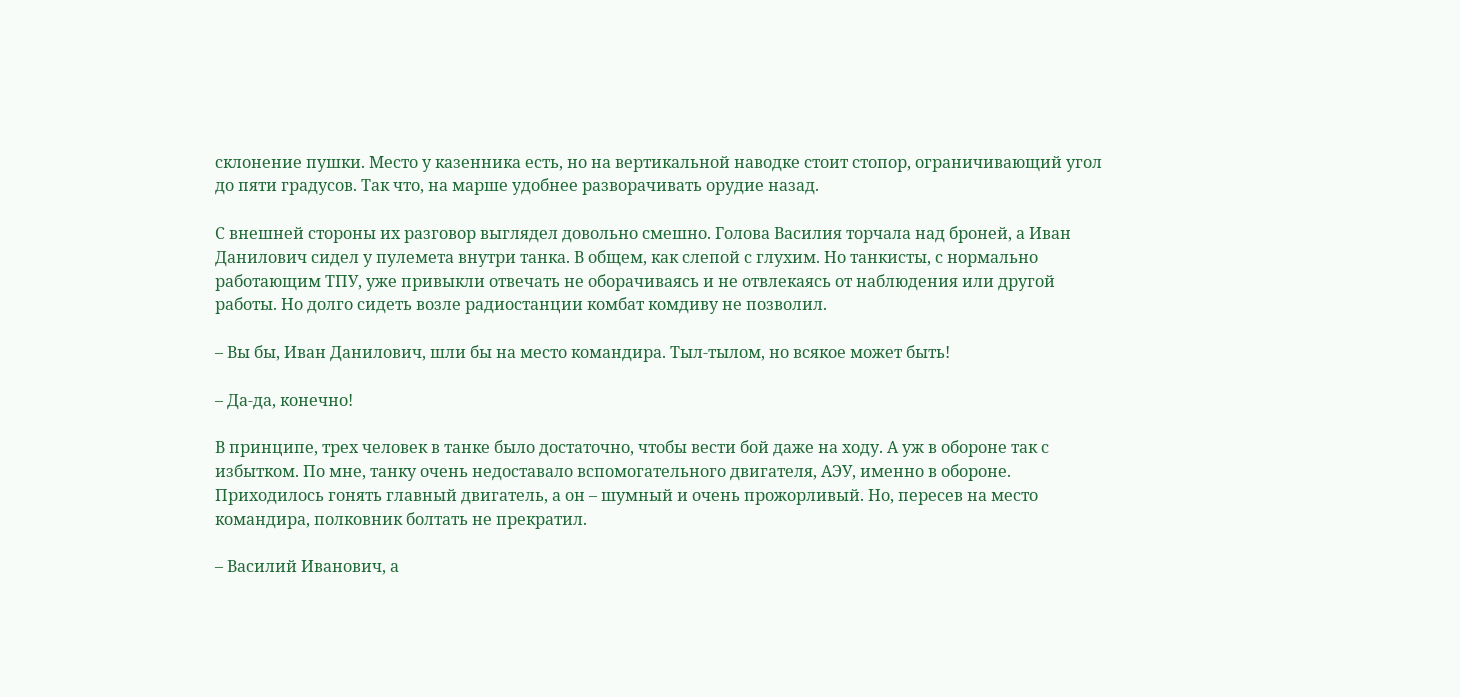склонение пушки. Место у казенника есть, но на вертикальной наводке стоит стопор, ограничивающий угол до пяти градусов. Так что, на марше удобнее разворачивать орудие назад.

С внешней стороны их разговор выглядел довольно смешно. Голова Василия торчала над броней, а Иван Данилович сидел у пулемета внутри танка. В общем, как слепой с глухим. Но танкисты, с нормально работающим ТПУ, уже привыкли отвечать не оборачиваясь и не отвлекаясь от наблюдения или другой работы. Но долго сидеть возле радиостанции комбат комдиву не позволил.

– Вы бы, Иван Данилович, шли бы на место командира. Тыл-тылом, но всякое может быть!

– Да-да, конечно!

В принципе, трех человек в танке было достаточно, чтобы вести бой даже на ходу. А уж в обороне так с избытком. По мне, танку очень недоставало вспомогательного двигателя, АЭУ, именно в обороне. Приходилось гонять главный двигатель, а он – шумный и очень прожорливый. Но, пересев на место командира, полковник болтать не прекратил.

– Василий Иванович, а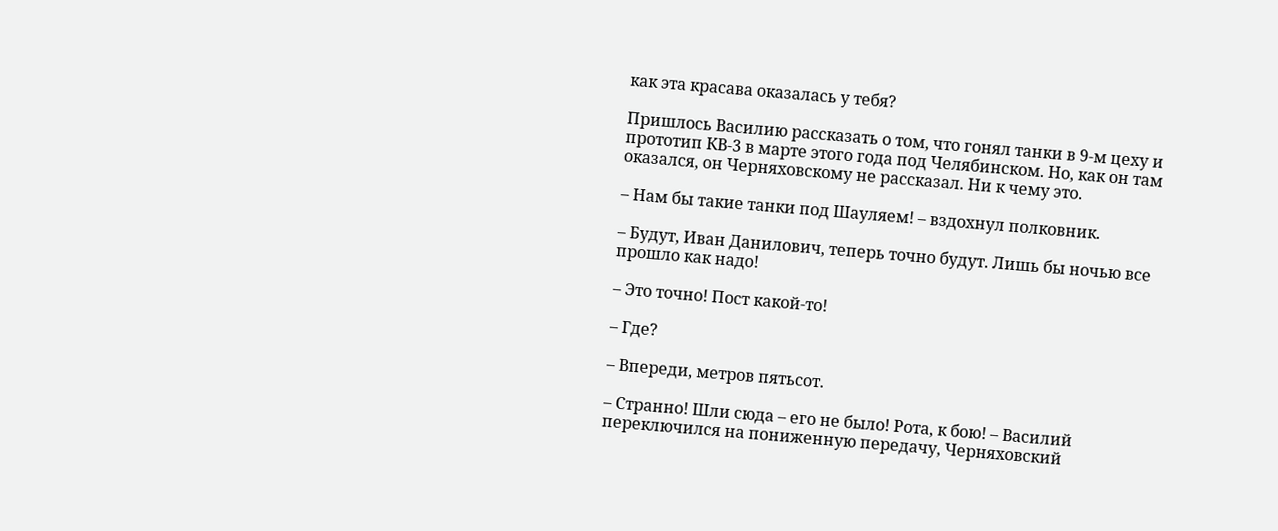как эта красава оказалась у тебя?

Пришлось Василию рассказать о том, что гонял танки в 9-м цеху и прототип КВ-3 в марте этого года под Челябинском. Но, как он там оказался, он Черняховскому не рассказал. Ни к чему это.

– Нам бы такие танки под Шауляем! – вздохнул полковник.

– Будут, Иван Данилович, теперь точно будут. Лишь бы ночью все прошло как надо!

– Это точно! Пост какой-то!

– Где?

– Впереди, метров пятьсот.

– Странно! Шли сюда – его не было! Рота, к бою! – Василий переключился на пониженную передачу, Черняховский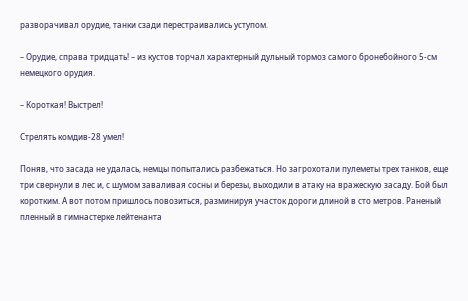разворачивал орудие, танки сзади перестраивались уступом.

– Орудие, справа тридцать! – из кустов торчал характерный дульный тормоз самого бронебойного 5-см немецкого орудия.

– Короткая! Выстрел!

Стрелять комдив-28 умел!

Поняв, что засада не удалась, немцы попытались разбежаться. Но загрохотали пулеметы трех танков, еще три свернули в лес и, с шумом заваливая сосны и березы, выходили в атаку на вражескую засаду. Бой был коротким. А вот потом пришлось повозиться, разминируя участок дороги длиной в сто метров. Раненый пленный в гимнастерке лейтенанта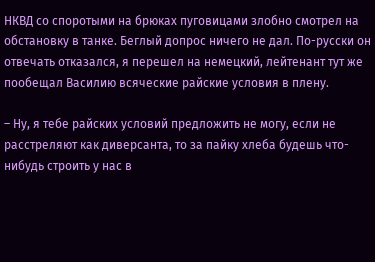НКВД со споротыми на брюках пуговицами злобно смотрел на обстановку в танке. Беглый допрос ничего не дал. По-русски он отвечать отказался, я перешел на немецкий, лейтенант тут же пообещал Василию всяческие райские условия в плену.

– Ну, я тебе райских условий предложить не могу, если не расстреляют как диверсанта, то за пайку хлеба будешь что-нибудь строить у нас в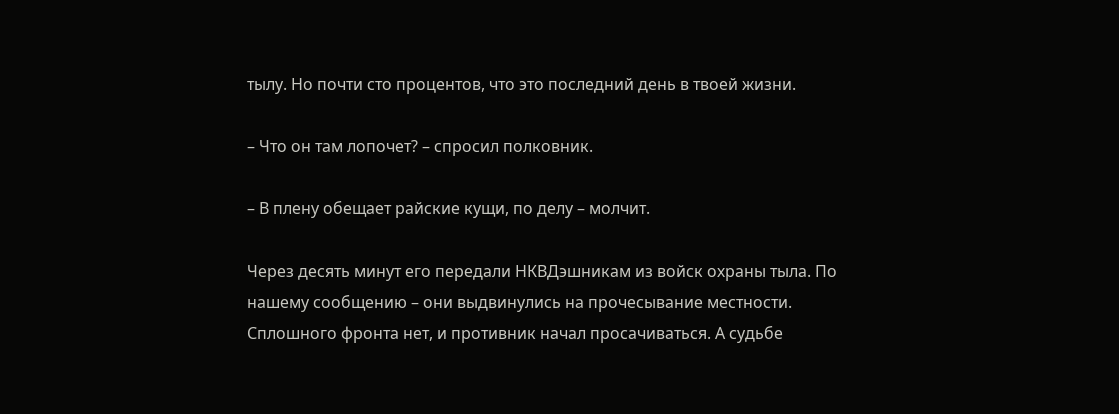тылу. Но почти сто процентов, что это последний день в твоей жизни.

– Что он там лопочет? – спросил полковник.

– В плену обещает райские кущи, по делу – молчит.

Через десять минут его передали НКВДэшникам из войск охраны тыла. По нашему сообщению – они выдвинулись на прочесывание местности. Сплошного фронта нет, и противник начал просачиваться. А судьбе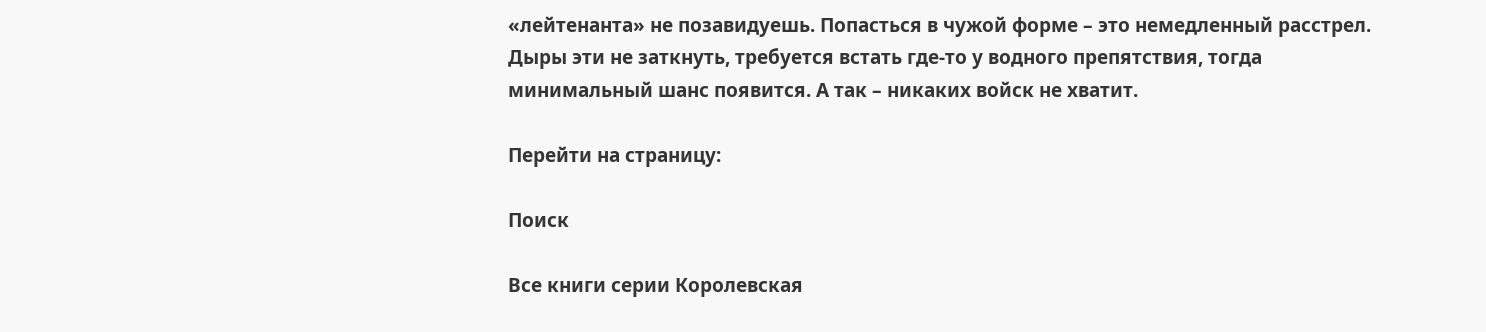«лейтенанта» не позавидуешь. Попасться в чужой форме – это немедленный расстрел. Дыры эти не заткнуть, требуется встать где-то у водного препятствия, тогда минимальный шанс появится. А так – никаких войск не хватит.

Перейти на страницу:

Поиск

Все книги серии Королевская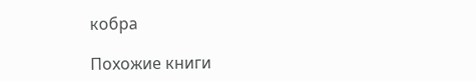кобра

Похожие книги